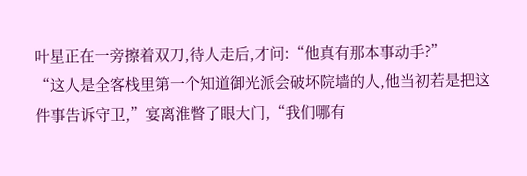叶星正在一旁擦着双刀,待人走后,才问:“他真有那本事动手?”
“这人是全客栈里第一个知道御光派会破坏院墙的人,他当初若是把这件事告诉守卫,”宴离淮瞥了眼大门,“我们哪有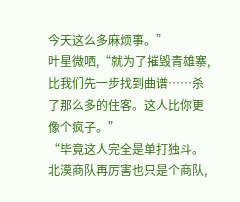今天这么多麻烦事。”
叶星微哂,“就为了摧毁青雄寨,比我们先一步找到曲谱……杀了那么多的住客。这人比你更像个疯子。”
“毕竟这人完全是单打独斗。北漠商队再厉害也只是个商队,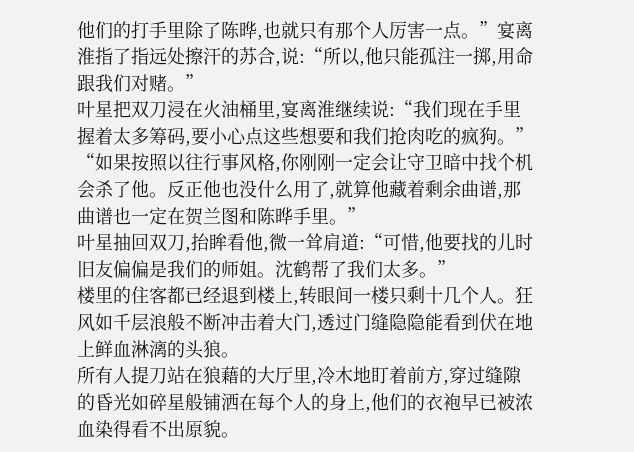他们的打手里除了陈晔,也就只有那个人厉害一点。”宴离淮指了指远处擦汗的苏合,说:“所以,他只能孤注一掷,用命跟我们对赌。”
叶星把双刀浸在火油桶里,宴离淮继续说:“我们现在手里握着太多筹码,要小心点这些想要和我们抢肉吃的疯狗。”
“如果按照以往行事风格,你刚刚一定会让守卫暗中找个机会杀了他。反正他也没什么用了,就算他藏着剩余曲谱,那曲谱也一定在贺兰图和陈晔手里。”
叶星抽回双刀,抬眸看他,微一耸肩道:“可惜,他要找的儿时旧友偏偏是我们的师姐。沈鹤帮了我们太多。”
楼里的住客都已经退到楼上,转眼间一楼只剩十几个人。狂风如千层浪般不断冲击着大门,透过门缝隐隐能看到伏在地上鲜血淋漓的头狼。
所有人提刀站在狼藉的大厅里,冷木地盯着前方,穿过缝隙的昏光如碎星般铺洒在每个人的身上,他们的衣袍早已被浓血染得看不出原貌。